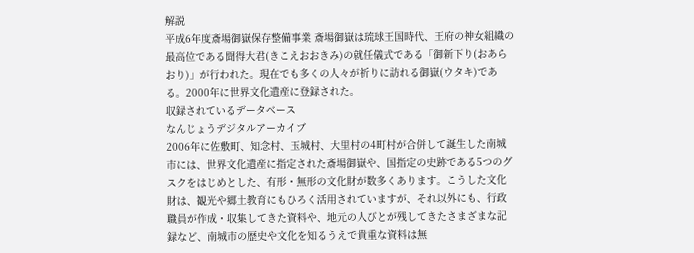解説
平成6年度斎場御嶽保存整備事業 斎場御嶽は琉球王国時代、王府の神女組織の最高位である聞得大君(きこえおおきみ)の就任儀式である「御新下り(おあらおり)」が行われた。現在でも多くの人々が祈りに訪れる御嶽(ウタキ)である。2000年に世界文化遺産に登録された。
収録されているデータベース
なんじょうデジタルアーカイブ
2006年に佐敷町、知念村、玉城村、大里村の4町村が合併して誕生した南城市には、世界文化遺産に指定された斎場御嶽や、国指定の史跡である5つのグスクをはじめとした、有形・無形の文化財が数多くあります。こうした文化財は、観光や郷土教育にもひろく活用されていますが、それ以外にも、行政職員が作成・収集してきた資料や、地元の人びとが残してきたさまざまな記録など、南城市の歴史や文化を知るうえで貴重な資料は無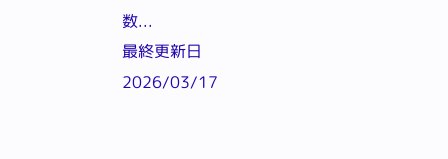数...
最終更新日
2026/03/17